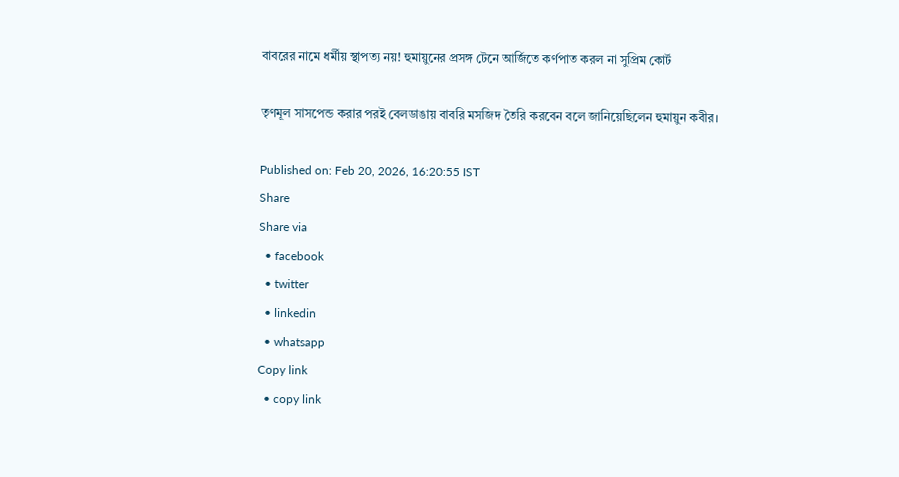বাবরের নামে ধর্মীয় স্থাপত্য নয়! হুমায়ুনের প্রসঙ্গ টেনে আর্জিতে কর্ণপাত করল না সুপ্রিম কোর্ট

তৃণমূল সাসপেন্ড করার পরই বেলডাঙায় বাবরি মসজিদ তৈরি করবেন বলে জানিয়েছিলেন হুমায়ুন কবীর।

Published on: Feb 20, 2026, 16:20:55 IST
Share
Share via
  • facebook
  • twitter
  • linkedin
  • whatsapp
Copy link
  • copy link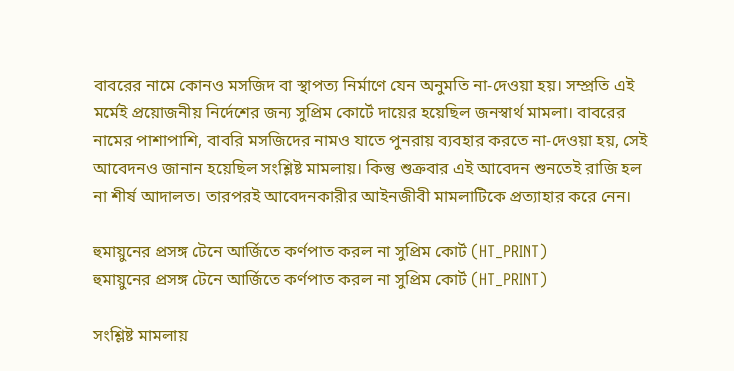বাবরের নামে কোনও মসজিদ বা স্থাপত্য নির্মাণে যেন অনুমতি না-দেওয়া হয়। সম্প্রতি এই মর্মেই প্রয়োজনীয় নির্দেশের জন্য সুপ্রিম কোর্টে দায়ের হয়েছিল জনস্বার্থ মামলা। বাবরের নামের পাশাপাশি, বাবরি মসজিদের নামও যাতে পুনরায় ব্যবহার করতে না-দেওয়া হয়, সেই আবেদনও জানান হয়েছিল সংশ্লিষ্ট মামলায়। কিন্তু শুক্রবার এই আবেদন শুনতেই রাজি হল না শীর্ষ আদালত। তারপরই আবেদনকারীর আইনজীবী মামলাটিকে প্রত্যাহার করে নেন।

হুমায়ুনের প্রসঙ্গ টেনে আর্জিতে কর্ণপাত করল না সুপ্রিম কোর্ট (HT_PRINT)
হুমায়ুনের প্রসঙ্গ টেনে আর্জিতে কর্ণপাত করল না সুপ্রিম কোর্ট (HT_PRINT)

সংশ্লিষ্ট মামলায়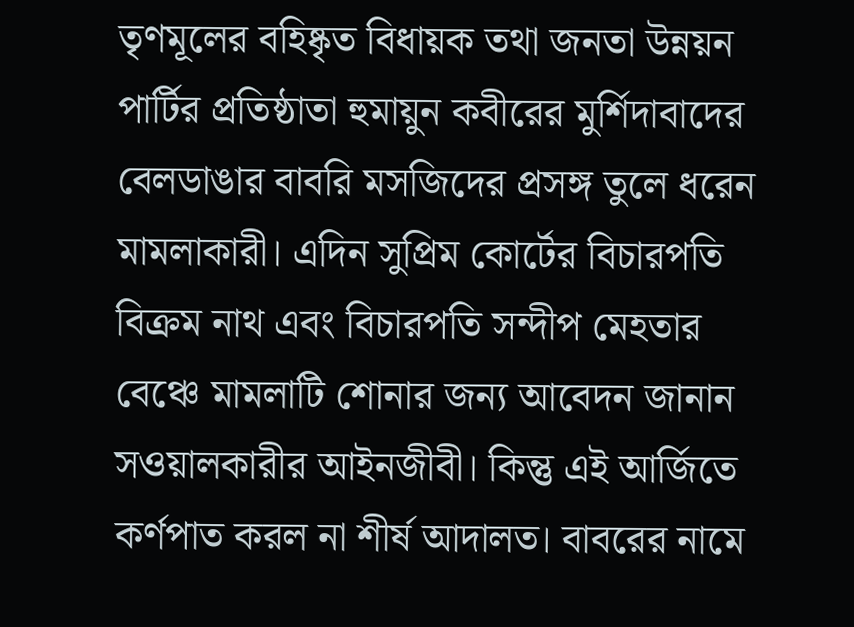তৃণমূলের বহিষ্কৃত বিধায়ক তথা জনতা উন্নয়ন পার্টির প্রতিষ্ঠাতা হুমায়ুন কবীরের মুর্শিদাবাদের বেলডাঙার বাবরি মসজিদের প্রসঙ্গ তুলে ধরেন মামলাকারী। এদিন সুপ্রিম কোর্টের বিচারপতি বিক্রম নাথ এবং বিচারপতি সন্দীপ মেহতার বেঞ্চে মামলাটি শোনার জন্য আবেদন জানান সওয়ালকারীর আইনজীবী। কিন্তু এই আর্জিতে কর্ণপাত করল না শীর্ষ আদালত। বাবরের নামে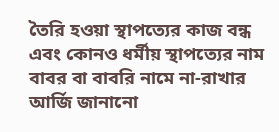তৈরি হওয়া স্থাপত্যের কাজ বন্ধ এবং কোনও ধর্মীয় স্থাপত্যের নাম বাবর বা বাবরি নামে না-রাখার আর্জি জানানো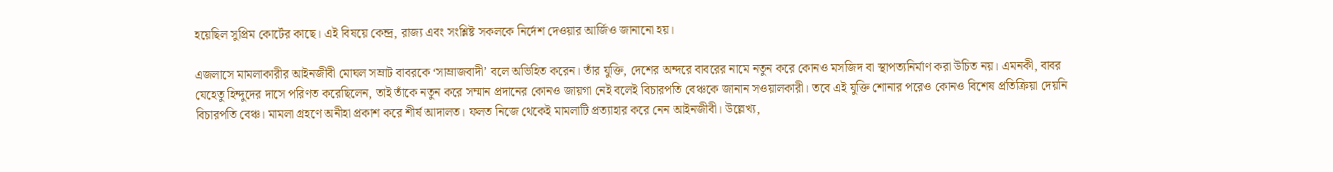হয়েছিল সুপ্রিম কোর্টের কাছে। এই বিষয়ে কেন্দ্র, রাজ্য এবং সংশ্লিষ্ট সকলকে নির্দেশ দেওয়ার আর্জিও জানানো হয়।

এজলাসে মামলাকারীর আইনজীবী মোঘল সম্রাট বাবরকে ‘সাম্রাজবাদী’ বলে অভিহিত করেন। তাঁর যুক্তি, দেশের অন্দরে বাবরের নামে নতুন করে কোনও মসজিদ বা স্থাপত্যনির্মাণ করা উচিত নয়। এমনকী, বাবর যেহেতু হিন্দুদের দাসে পরিণত করেছিলেন, তাই তাঁকে নতুন করে সম্মান প্রদানের কোনও জায়গা নেই বলেই বিচারপতি বেঞ্চকে জানান সওয়ালকারী। তবে এই যুক্তি শোনার পরেও কোনও বিশেষ প্রতিক্রিয়া দেয়নি বিচারপতি বেঞ্চ। মামলা গ্রহণে অনীহা প্রকাশ করে শীর্ষ আদালত। ফলত নিজে থেকেই মামলাটি প্রত্যাহার করে নেন আইনজীবী। উল্লেখ্য,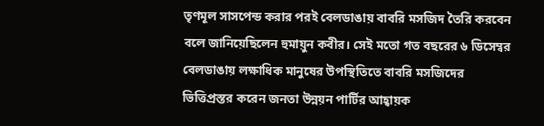তৃণমূল সাসপেন্ড করার পরই বেলডাঙায় বাবরি মসজিদ তৈরি করবেন বলে জানিয়েছিলেন হুমায়ুন কবীর। সেই মতো গত বছরের ৬ ডিসেম্বর বেলডাঙায় লক্ষাধিক মানুষের উপস্থিতিতে বাবরি মসজিদের ভিত্তিপ্রস্তর করেন জনতা উন্নয়ন পার্টির আহ্বায়ক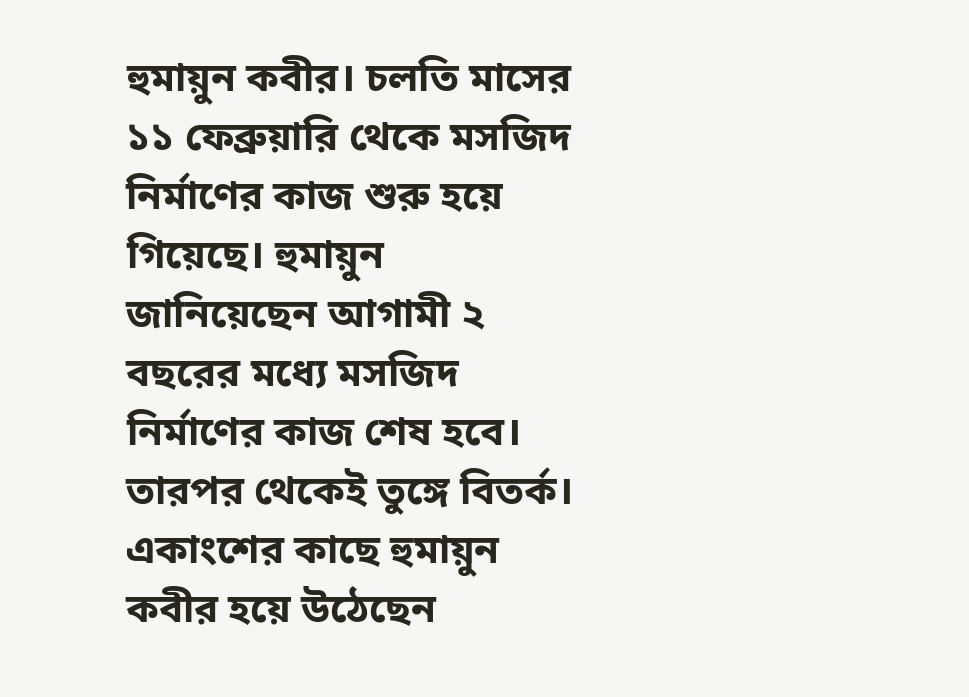হুমায়ুন কবীর। চলতি মাসের ১১ ফেব্রুয়ারি থেকে মসজিদ নির্মাণের কাজ শুরু হয়ে গিয়েছে। হুমায়ুন জানিয়েছেন আগামী ২ বছরের মধ্যে মসজিদ নির্মাণের কাজ শেষ হবে। তারপর থেকেই তুঙ্গে বিতর্ক। একাংশের কাছে হুমায়ুন কবীর হয়ে উঠেছেন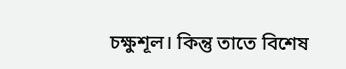চক্ষুশূল। কিন্তু তাতে বিশেষ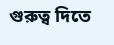গুরুত্ব দিতে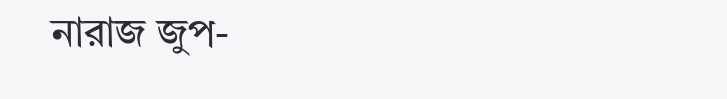নারাজ জুপ-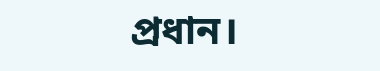প্রধান।